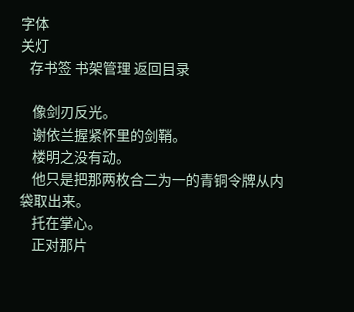字体
关灯
   存书签 书架管理 返回目录

    像剑刃反光。
    谢依兰握紧怀里的剑鞘。
    楼明之没有动。
    他只是把那两枚合二为一的青铜令牌从内袋取出来。
    托在掌心。
    正对那片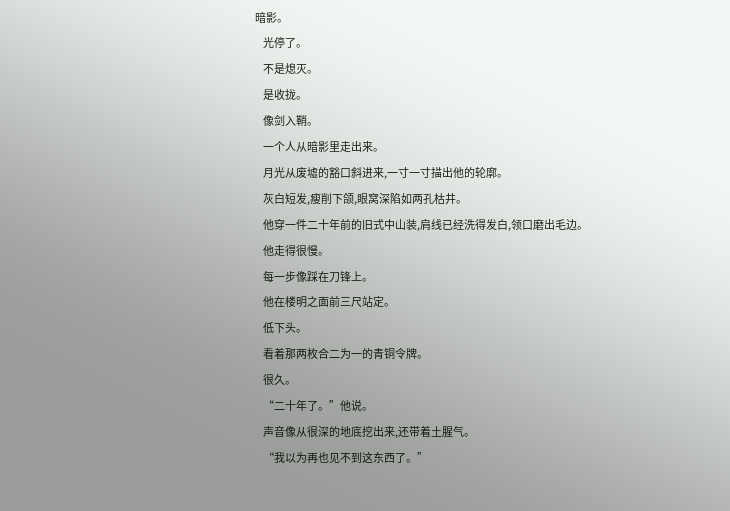暗影。
    光停了。
    不是熄灭。
    是收拢。
    像剑入鞘。
    一个人从暗影里走出来。
    月光从废墟的豁口斜进来,一寸一寸描出他的轮廓。
    灰白短发,瘦削下颌,眼窝深陷如两孔枯井。
    他穿一件二十年前的旧式中山装,肩线已经洗得发白,领口磨出毛边。
    他走得很慢。
    每一步像踩在刀锋上。
    他在楼明之面前三尺站定。
    低下头。
    看着那两枚合二为一的青铜令牌。
    很久。
    “二十年了。”他说。
    声音像从很深的地底挖出来,还带着土腥气。
    “我以为再也见不到这东西了。”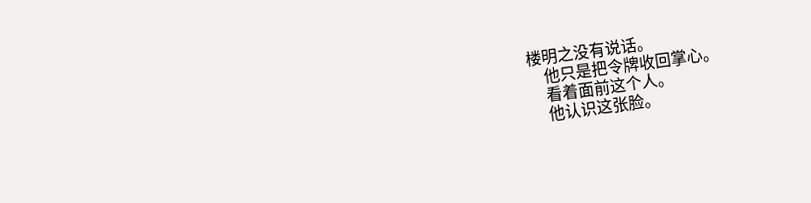楼明之没有说话。
    他只是把令牌收回掌心。
    看着面前这个人。
    他认识这张脸。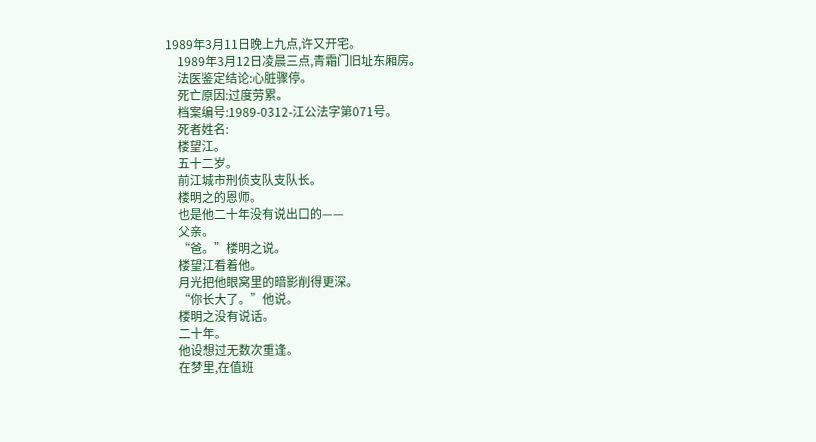1989年3月11日晚上九点,许又开宅。
    1989年3月12日凌晨三点,青霜门旧址东厢房。
    法医鉴定结论:心脏骤停。
    死亡原因:过度劳累。
    档案编号:1989-0312-江公法字第071号。
    死者姓名:
    楼望江。
    五十二岁。
    前江城市刑侦支队支队长。
    楼明之的恩师。
    也是他二十年没有说出口的——
    父亲。
    “爸。”楼明之说。
    楼望江看着他。
    月光把他眼窝里的暗影削得更深。
    “你长大了。”他说。
    楼明之没有说话。
    二十年。
    他设想过无数次重逢。
    在梦里,在值班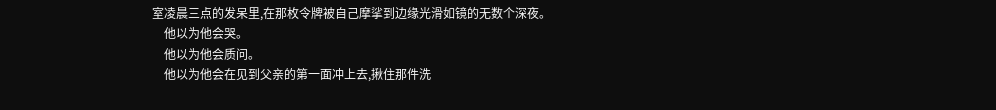室凌晨三点的发呆里,在那枚令牌被自己摩挲到边缘光滑如镜的无数个深夜。
    他以为他会哭。
    他以为他会质问。
    他以为他会在见到父亲的第一面冲上去,揪住那件洗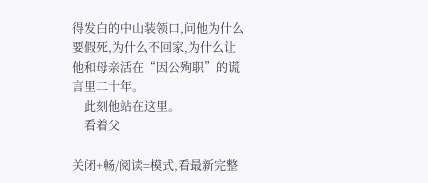得发白的中山装领口,问他为什么要假死,为什么不回家,为什么让他和母亲活在“因公殉职”的谎言里二十年。
    此刻他站在这里。
    看着父

关闭+畅/阅读=模式,看最新完整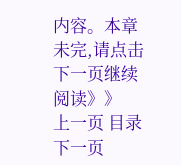内容。本章未完,请点击下一页继续阅读》》
上一页 目录 下一页